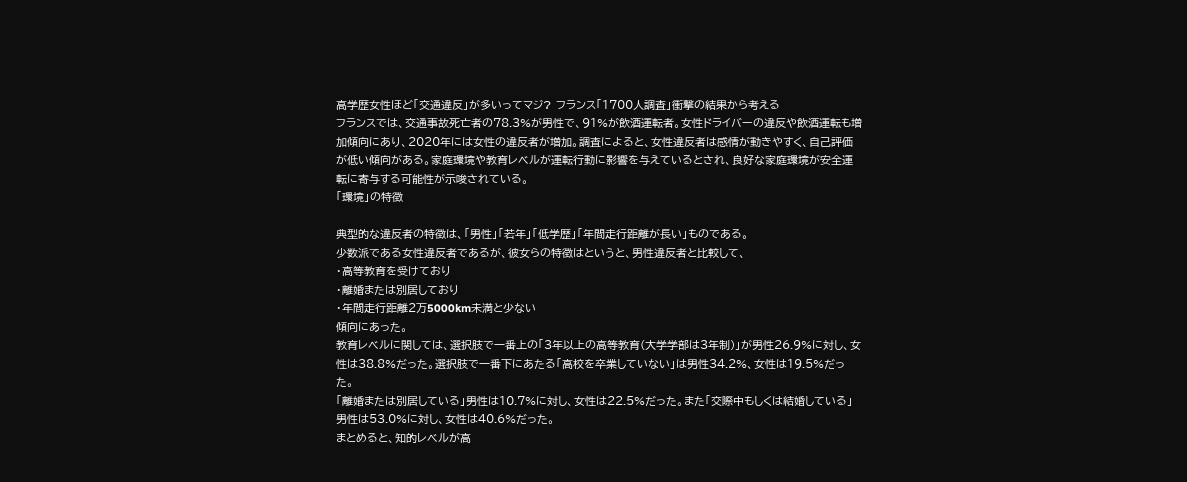高学歴女性ほど「交通違反」が多いってマジ? フランス「1700人調査」衝撃の結果から考える
フランスでは、交通事故死亡者の78.3%が男性で、91%が飲酒運転者。女性ドライバーの違反や飲酒運転も増加傾向にあり、2020年には女性の違反者が増加。調査によると、女性違反者は感情が動きやすく、自己評価が低い傾向がある。家庭環境や教育レベルが運転行動に影響を与えているとされ、良好な家庭環境が安全運転に寄与する可能性が示唆されている。
「環境」の特徴

典型的な違反者の特徴は、「男性」「若年」「低学歴」「年間走行距離が長い」ものである。
少数派である女性違反者であるが、彼女らの特徴はというと、男性違反者と比較して、
・高等教育を受けており
・離婚または別居しており
・年間走行距離2万5000km未満と少ない
傾向にあった。
教育レベルに関しては、選択肢で一番上の「3年以上の高等教育(大学学部は3年制)」が男性26.9%に対し、女性は38.8%だった。選択肢で一番下にあたる「高校を卒業していない」は男性34.2%、女性は19.5%だった。
「離婚または別居している」男性は10.7%に対し、女性は22.5%だった。また「交際中もしくは結婚している」男性は53.0%に対し、女性は40.6%だった。
まとめると、知的レベルが高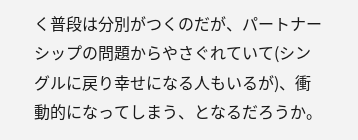く普段は分別がつくのだが、パートナーシップの問題からやさぐれていて(シングルに戻り幸せになる人もいるが)、衝動的になってしまう、となるだろうか。